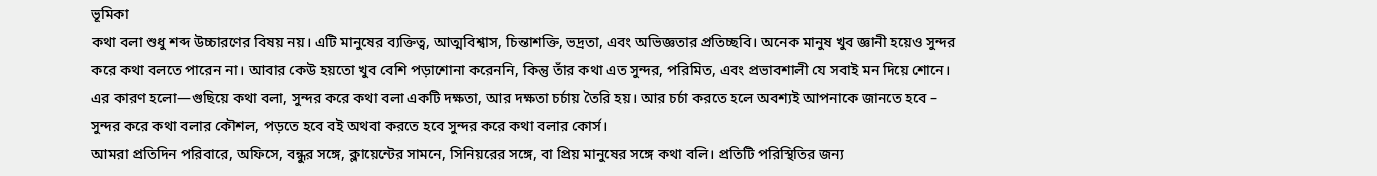ভূমিকা
কথা বলা শুধু শব্দ উচ্চারণের বিষয় নয়। এটি মানুষের ব্যক্তিত্ব, আত্মবিশ্বাস, চিন্তাশক্তি, ভদ্রতা, এবং অভিজ্ঞতার প্রতিচ্ছবি। অনেক মানুষ খুব জ্ঞানী হয়েও সুন্দর করে কথা বলতে পারেন না। আবার কেউ হয়তো খুব বেশি পড়াশোনা করেননি, কিন্তু তাঁর কথা এত সুন্দর, পরিমিত, এবং প্রভাবশালী যে সবাই মন দিয়ে শোনে। এর কারণ হলো—গুছিয়ে কথা বলা, সুন্দর করে কথা বলা একটি দক্ষতা, আর দক্ষতা চর্চায় তৈরি হয়। আর চর্চা করতে হলে অবশ্যই আপনাকে জানতে হবে – সুন্দর করে কথা বলার কৌশল, পড়তে হবে বই অথবা করতে হবে সুন্দর করে কথা বলার কোর্স।
আমরা প্রতিদিন পরিবারে, অফিসে, বন্ধুর সঙ্গে, ক্লায়েন্টের সামনে, সিনিয়রের সঙ্গে, বা প্রিয় মানুষের সঙ্গে কথা বলি। প্রতিটি পরিস্থিতির জন্য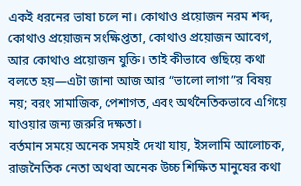একই ধরনের ভাষা চলে না। কোথাও প্রয়োজন নরম শব্দ, কোথাও প্রয়োজন সংক্ষিপ্ততা, কোথাও প্রয়োজন আবেগ, আর কোথাও প্রয়োজন যুক্তি। তাই কীভাবে গুছিয়ে কথা বলতে হয়—এটা জানা আজ আর “ভালো লাগা”র বিষয় নয়; বরং সামাজিক, পেশাগত, এবং অর্থনৈতিকভাবে এগিয়ে যাওয়ার জন্য জরুরি দক্ষতা।
বর্তমান সময়ে অনেক সময়ই দেখা যায়, ইসলামি আলোচক, রাজনৈতিক নেতা অথবা অনেক উচ্চ শিক্ষিত মানুষের কথা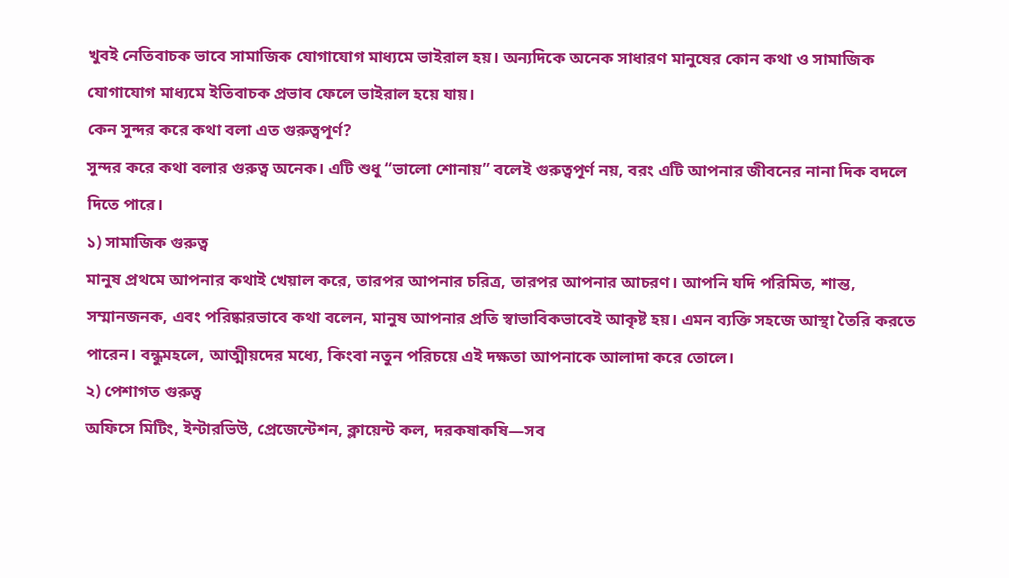খুবই নেতিবাচক ভাবে সামাজিক যোগাযোগ মাধ্যমে ভাইরাল হয়। অন্যদিকে অনেক সাধারণ মানুষের কোন কথা ও সামাজিক যোগাযোগ মাধ্যমে ইতিবাচক প্রভাব ফেলে ভাইরাল হয়ে যায়।
কেন সুন্দর করে কথা বলা এত গুরুত্বপূর্ণ?
সুন্দর করে কথা বলার গুরুত্ব অনেক। এটি শুধু “ভালো শোনায়” বলেই গুরুত্বপূর্ণ নয়, বরং এটি আপনার জীবনের নানা দিক বদলে দিতে পারে।
১) সামাজিক গুরুত্ব
মানুষ প্রথমে আপনার কথাই খেয়াল করে, তারপর আপনার চরিত্র, তারপর আপনার আচরণ। আপনি যদি পরিমিত, শান্ত, সম্মানজনক, এবং পরিষ্কারভাবে কথা বলেন, মানুষ আপনার প্রতি স্বাভাবিকভাবেই আকৃষ্ট হয়। এমন ব্যক্তি সহজে আস্থা তৈরি করতে পারেন। বন্ধুমহলে, আত্মীয়দের মধ্যে, কিংবা নতুন পরিচয়ে এই দক্ষতা আপনাকে আলাদা করে তোলে।
২) পেশাগত গুরুত্ব
অফিসে মিটিং, ইন্টারভিউ, প্রেজেন্টেশন, ক্লায়েন্ট কল, দরকষাকষি—সব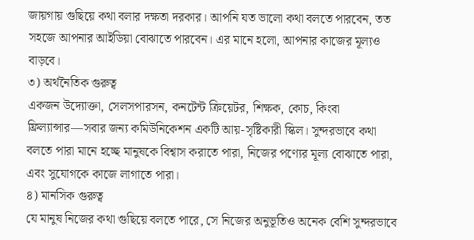জায়গায় গুছিয়ে কথা বলার দক্ষতা দরকার। আপনি যত ভালো কথা বলতে পারবেন, তত সহজে আপনার আইডিয়া বোঝাতে পারবেন। এর মানে হলো, আপনার কাজের মূল্যও বাড়বে।
৩) অর্থনৈতিক গুরুত্ব
একজন উদ্যোক্তা, সেলসপারসন, কনটেন্ট ক্রিয়েটর, শিক্ষক, কোচ, কিংবা ফ্রিল্যান্সার—সবার জন্য কমিউনিকেশন একটি আয়-সৃষ্টিকারী স্কিল। সুন্দরভাবে কথা বলতে পারা মানে হচ্ছে মানুষকে বিশ্বাস করাতে পারা, নিজের পণ্যের মূল্য বোঝাতে পারা, এবং সুযোগকে কাজে লাগাতে পারা।
৪) মানসিক গুরুত্ব
যে মানুষ নিজের কথা গুছিয়ে বলতে পারে, সে নিজের অনুভূতিও অনেক বেশি সুন্দরভাবে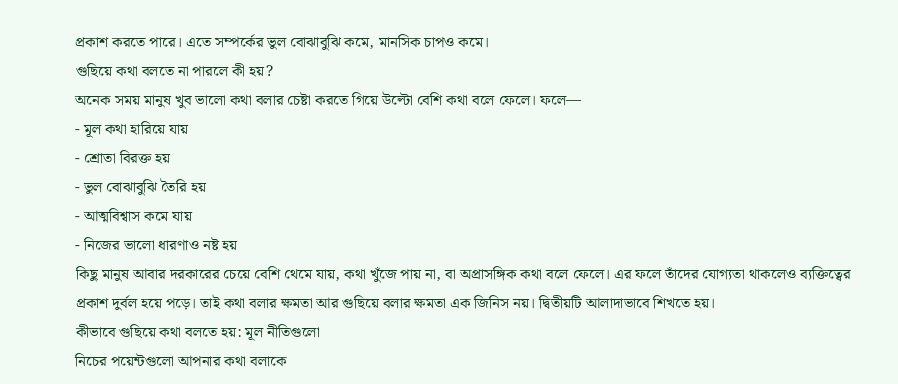প্রকাশ করতে পারে। এতে সম্পর্কের ভুল বোঝাবুঝি কমে, মানসিক চাপও কমে।
গুছিয়ে কথা বলতে না পারলে কী হয়?
অনেক সময় মানুষ খুব ভালো কথা বলার চেষ্টা করতে গিয়ে উল্টো বেশি কথা বলে ফেলে। ফলে—
- মূল কথা হারিয়ে যায়
- শ্রোতা বিরক্ত হয়
- ভুল বোঝাবুঝি তৈরি হয়
- আত্মবিশ্বাস কমে যায়
- নিজের ভালো ধারণাও নষ্ট হয়
কিছু মানুষ আবার দরকারের চেয়ে বেশি থেমে যায়, কথা খুঁজে পায় না, বা অপ্রাসঙ্গিক কথা বলে ফেলে। এর ফলে তাঁদের যোগ্যতা থাকলেও ব্যক্তিত্বের প্রকাশ দুর্বল হয়ে পড়ে। তাই কথা বলার ক্ষমতা আর গুছিয়ে বলার ক্ষমতা এক জিনিস নয়। দ্বিতীয়টি আলাদাভাবে শিখতে হয়।
কীভাবে গুছিয়ে কথা বলতে হয়: মূল নীতিগুলো
নিচের পয়েন্টগুলো আপনার কথা বলাকে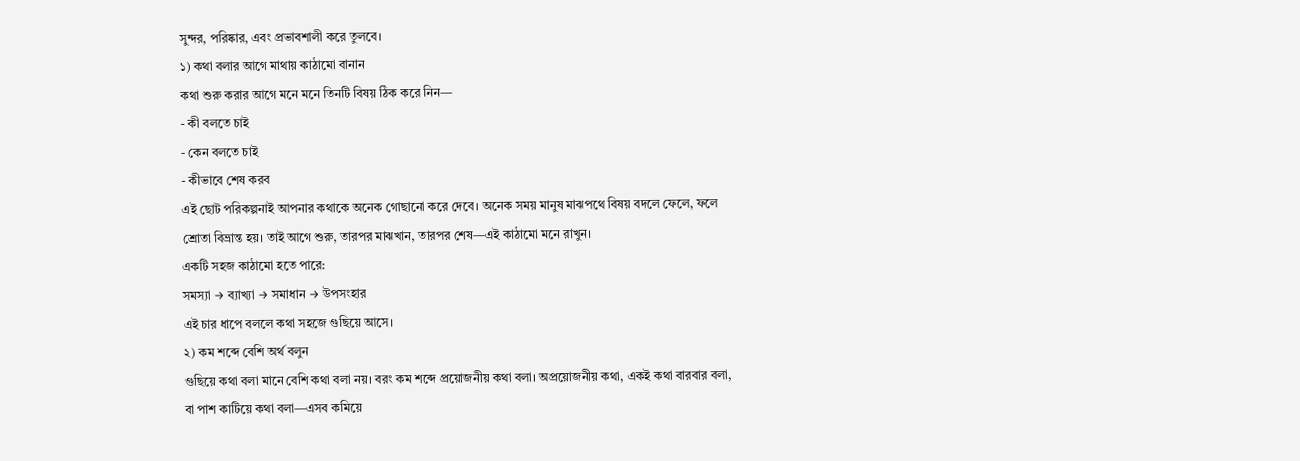সুন্দর, পরিষ্কার, এবং প্রভাবশালী করে তুলবে।
১) কথা বলার আগে মাথায় কাঠামো বানান
কথা শুরু করার আগে মনে মনে তিনটি বিষয় ঠিক করে নিন—
- কী বলতে চাই
- কেন বলতে চাই
- কীভাবে শেষ করব
এই ছোট পরিকল্পনাই আপনার কথাকে অনেক গোছানো করে দেবে। অনেক সময় মানুষ মাঝপথে বিষয় বদলে ফেলে, ফলে শ্রোতা বিভ্রান্ত হয়। তাই আগে শুরু, তারপর মাঝখান, তারপর শেষ—এই কাঠামো মনে রাখুন।
একটি সহজ কাঠামো হতে পারে:
সমস্যা → ব্যাখ্যা → সমাধান → উপসংহার
এই চার ধাপে বললে কথা সহজে গুছিয়ে আসে।
২) কম শব্দে বেশি অর্থ বলুন
গুছিয়ে কথা বলা মানে বেশি কথা বলা নয়। বরং কম শব্দে প্রয়োজনীয় কথা বলা। অপ্রয়োজনীয় কথা, একই কথা বারবার বলা, বা পাশ কাটিয়ে কথা বলা—এসব কমিয়ে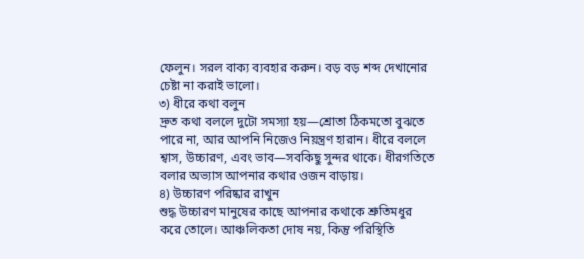ফেলুন। সরল বাক্য ব্যবহার করুন। বড় বড় শব্দ দেখানোর চেষ্টা না করাই ভালো।
৩) ধীরে কথা বলুন
দ্রুত কথা বললে দুটো সমস্যা হয়—শ্রোতা ঠিকমতো বুঝতে পারে না, আর আপনি নিজেও নিয়ন্ত্রণ হারান। ধীরে বললে শ্বাস, উচ্চারণ, এবং ভাব—সবকিছু সুন্দর থাকে। ধীরগতিতে বলার অভ্যাস আপনার কথার ওজন বাড়ায়।
৪) উচ্চারণ পরিষ্কার রাখুন
শুদ্ধ উচ্চারণ মানুষের কাছে আপনার কথাকে শ্রুতিমধুর করে তোলে। আঞ্চলিকতা দোষ নয়, কিন্তু পরিস্থিতি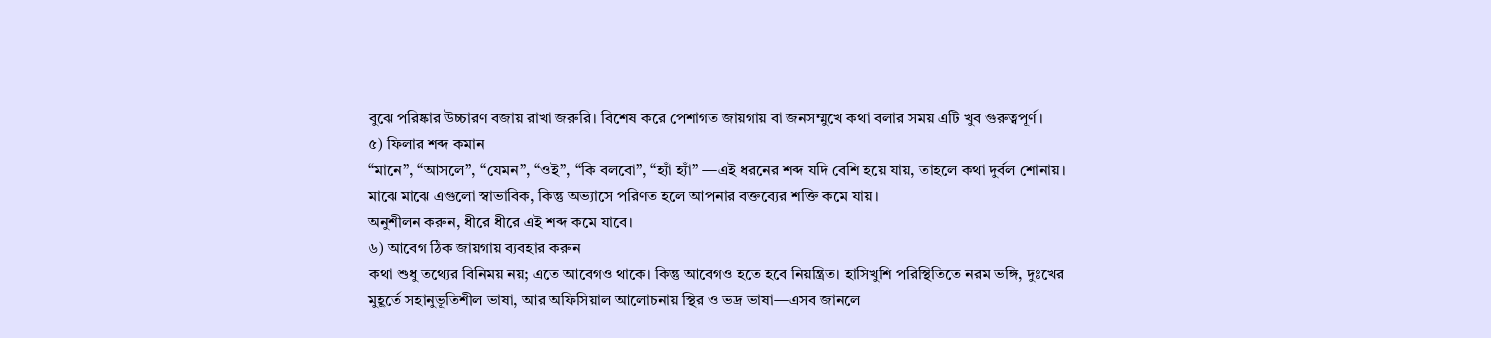বুঝে পরিষ্কার উচ্চারণ বজায় রাখা জরুরি। বিশেষ করে পেশাগত জায়গায় বা জনসম্মুখে কথা বলার সময় এটি খুব গুরুত্বপূর্ণ।
৫) ফিলার শব্দ কমান
“মানে”, “আসলে”, “যেমন”, “ওই”, “কি বলবো”, “হ্যাঁ হ্যাঁ” —এই ধরনের শব্দ যদি বেশি হয়ে যায়, তাহলে কথা দুর্বল শোনায়। মাঝে মাঝে এগুলো স্বাভাবিক, কিন্তু অভ্যাসে পরিণত হলে আপনার বক্তব্যের শক্তি কমে যায়।
অনুশীলন করুন, ধীরে ধীরে এই শব্দ কমে যাবে।
৬) আবেগ ঠিক জায়গায় ব্যবহার করুন
কথা শুধু তথ্যের বিনিময় নয়; এতে আবেগও থাকে। কিন্তু আবেগও হতে হবে নিয়ন্ত্রিত। হাসিখুশি পরিস্থিতিতে নরম ভঙ্গি, দুঃখের মুহূর্তে সহানুভূতিশীল ভাষা, আর অফিসিয়াল আলোচনায় স্থির ও ভদ্র ভাষা—এসব জানলে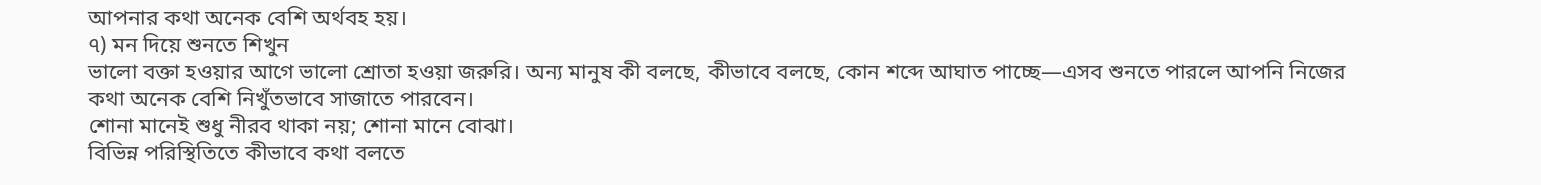আপনার কথা অনেক বেশি অর্থবহ হয়।
৭) মন দিয়ে শুনতে শিখুন
ভালো বক্তা হওয়ার আগে ভালো শ্রোতা হওয়া জরুরি। অন্য মানুষ কী বলছে, কীভাবে বলছে, কোন শব্দে আঘাত পাচ্ছে—এসব শুনতে পারলে আপনি নিজের কথা অনেক বেশি নিখুঁতভাবে সাজাতে পারবেন।
শোনা মানেই শুধু নীরব থাকা নয়; শোনা মানে বোঝা।
বিভিন্ন পরিস্থিতিতে কীভাবে কথা বলতে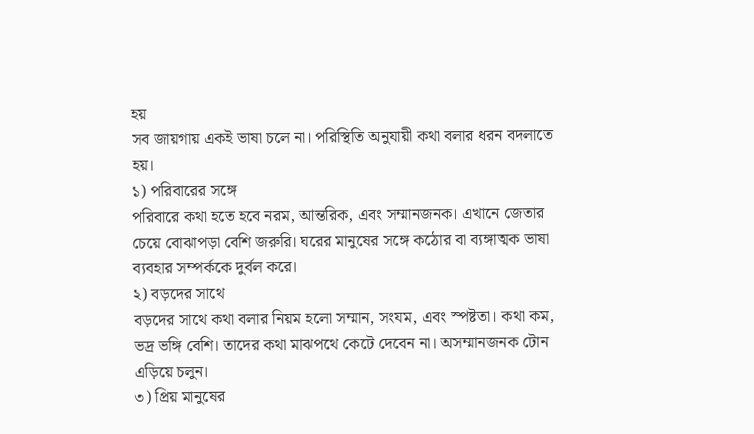হয়
সব জায়গায় একই ভাষা চলে না। পরিস্থিতি অনুযায়ী কথা বলার ধরন বদলাতে হয়।
১) পরিবারের সঙ্গে
পরিবারে কথা হতে হবে নরম, আন্তরিক, এবং সম্মানজনক। এখানে জেতার চেয়ে বোঝাপড়া বেশি জরুরি। ঘরের মানুষের সঙ্গে কঠোর বা ব্যঙ্গাত্মক ভাষা ব্যবহার সম্পর্ককে দুর্বল করে।
২) বড়দের সাথে
বড়দের সাথে কথা বলার নিয়ম হলো সম্মান, সংযম, এবং স্পষ্টতা। কথা কম, ভদ্র ভঙ্গি বেশি। তাদের কথা মাঝপথে কেটে দেবেন না। অসম্মানজনক টোন এড়িয়ে চলুন।
৩) প্রিয় মানুষের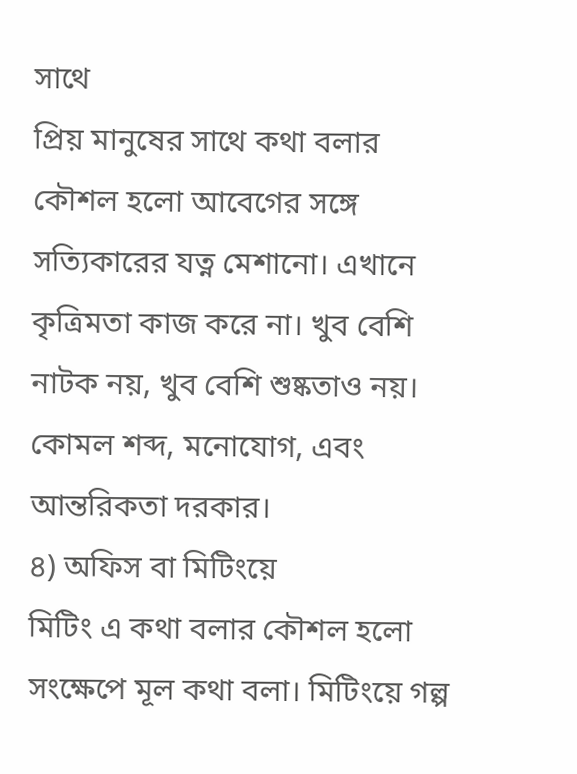সাথে
প্রিয় মানুষের সাথে কথা বলার কৌশল হলো আবেগের সঙ্গে সত্যিকারের যত্ন মেশানো। এখানে কৃত্রিমতা কাজ করে না। খুব বেশি নাটক নয়, খুব বেশি শুষ্কতাও নয়। কোমল শব্দ, মনোযোগ, এবং আন্তরিকতা দরকার।
৪) অফিস বা মিটিংয়ে
মিটিং এ কথা বলার কৌশল হলো সংক্ষেপে মূল কথা বলা। মিটিংয়ে গল্প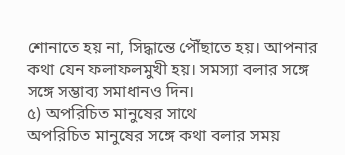শোনাতে হয় না, সিদ্ধান্তে পৌঁছাতে হয়। আপনার কথা যেন ফলাফলমুখী হয়। সমস্যা বলার সঙ্গে সঙ্গে সম্ভাব্য সমাধানও দিন।
৫) অপরিচিত মানুষের সাথে
অপরিচিত মানুষের সঙ্গে কথা বলার সময়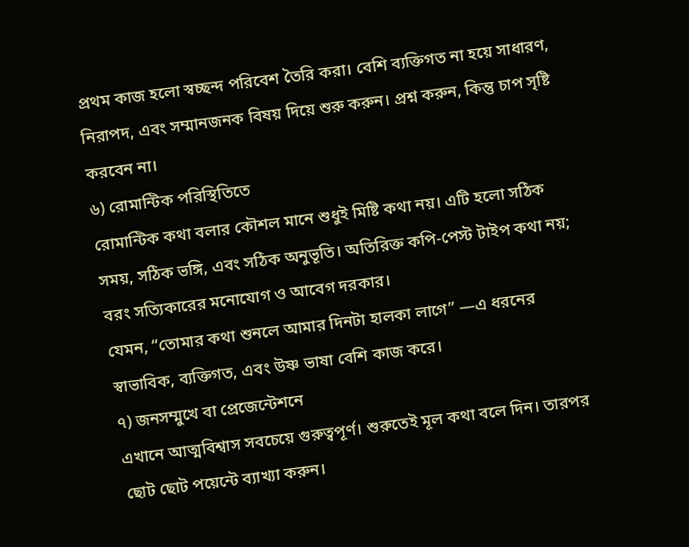প্রথম কাজ হলো স্বচ্ছন্দ পরিবেশ তৈরি করা। বেশি ব্যক্তিগত না হয়ে সাধারণ, নিরাপদ, এবং সম্মানজনক বিষয় দিয়ে শুরু করুন। প্রশ্ন করুন, কিন্তু চাপ সৃষ্টি করবেন না।
৬) রোমান্টিক পরিস্থিতিতে
রোমান্টিক কথা বলার কৌশল মানে শুধুই মিষ্টি কথা নয়। এটি হলো সঠিক সময়, সঠিক ভঙ্গি, এবং সঠিক অনুভূতি। অতিরিক্ত কপি-পেস্ট টাইপ কথা নয়; বরং সত্যিকারের মনোযোগ ও আবেগ দরকার।
যেমন, “তোমার কথা শুনলে আমার দিনটা হালকা লাগে” —এ ধরনের স্বাভাবিক, ব্যক্তিগত, এবং উষ্ণ ভাষা বেশি কাজ করে।
৭) জনসম্মুখে বা প্রেজেন্টেশনে
এখানে আত্মবিশ্বাস সবচেয়ে গুরুত্বপূর্ণ। শুরুতেই মূল কথা বলে দিন। তারপর ছোট ছোট পয়েন্টে ব্যাখ্যা করুন।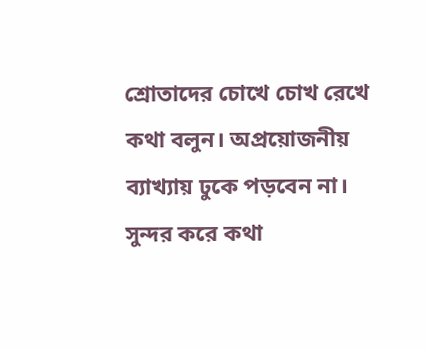শ্রোতাদের চোখে চোখ রেখে কথা বলুন। অপ্রয়োজনীয় ব্যাখ্যায় ঢুকে পড়বেন না।
সুন্দর করে কথা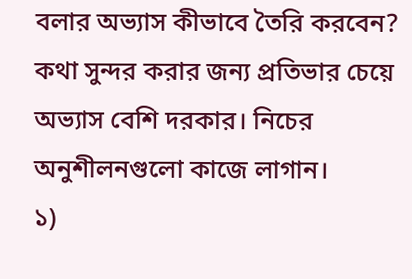বলার অভ্যাস কীভাবে তৈরি করবেন?
কথা সুন্দর করার জন্য প্রতিভার চেয়ে অভ্যাস বেশি দরকার। নিচের অনুশীলনগুলো কাজে লাগান।
১)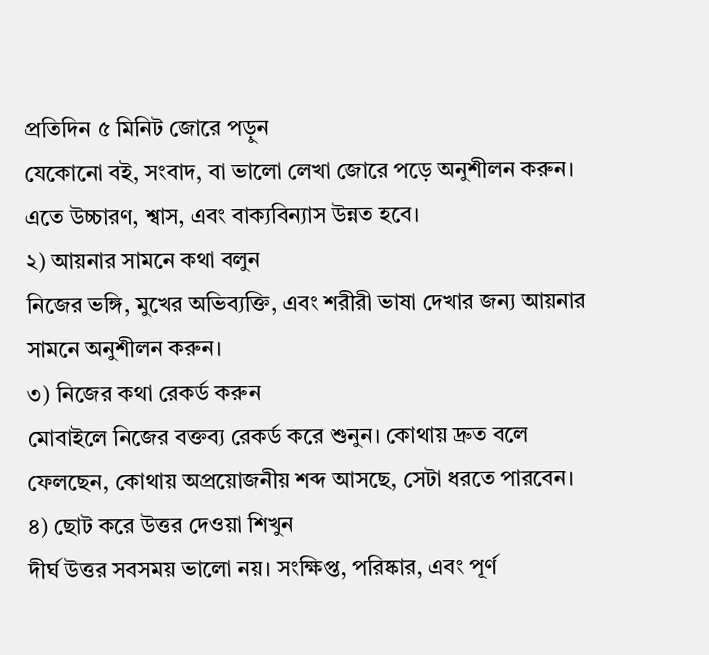প্রতিদিন ৫ মিনিট জোরে পড়ুন
যেকোনো বই, সংবাদ, বা ভালো লেখা জোরে পড়ে অনুশীলন করুন। এতে উচ্চারণ, শ্বাস, এবং বাক্যবিন্যাস উন্নত হবে।
২) আয়নার সামনে কথা বলুন
নিজের ভঙ্গি, মুখের অভিব্যক্তি, এবং শরীরী ভাষা দেখার জন্য আয়নার সামনে অনুশীলন করুন।
৩) নিজের কথা রেকর্ড করুন
মোবাইলে নিজের বক্তব্য রেকর্ড করে শুনুন। কোথায় দ্রুত বলে ফেলছেন, কোথায় অপ্রয়োজনীয় শব্দ আসছে, সেটা ধরতে পারবেন।
৪) ছোট করে উত্তর দেওয়া শিখুন
দীর্ঘ উত্তর সবসময় ভালো নয়। সংক্ষিপ্ত, পরিষ্কার, এবং পূর্ণ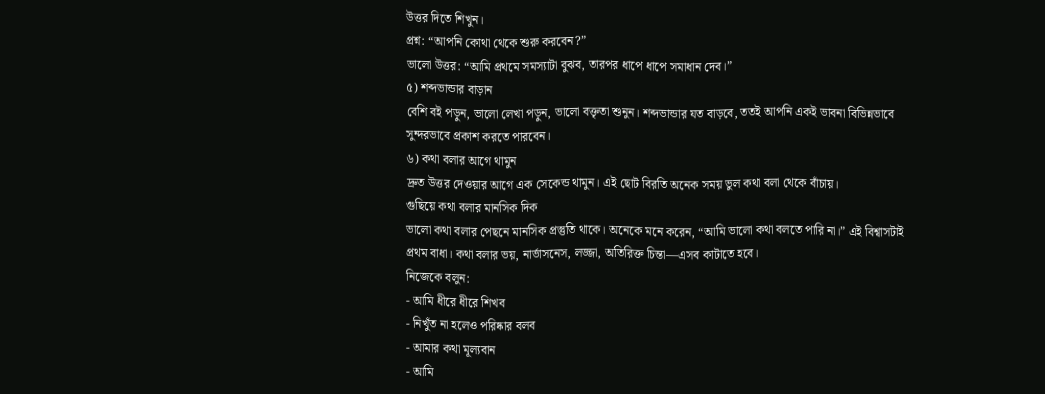উত্তর দিতে শিখুন।
প্রশ্ন: “আপনি কোথা থেকে শুরু করবেন?”
ভালো উত্তর: “আমি প্রথমে সমস্যাটা বুঝব, তারপর ধাপে ধাপে সমাধান দেব।”
৫) শব্দভান্ডার বাড়ান
বেশি বই পড়ুন, ভালো লেখা পড়ুন, ভালো বক্তৃতা শুনুন। শব্দভান্ডার যত বাড়বে, ততই আপনি একই ভাবনা বিভিন্নভাবে সুন্দরভাবে প্রকাশ করতে পারবেন।
৬) কথা বলার আগে থামুন
দ্রুত উত্তর দেওয়ার আগে এক সেকেন্ড থামুন। এই ছোট বিরতি অনেক সময় ভুল কথা বলা থেকে বাঁচায়।
গুছিয়ে কথা বলার মানসিক দিক
ভালো কথা বলার পেছনে মানসিক প্রস্তুতি থাকে। অনেকে মনে করেন, “আমি ভালো কথা বলতে পারি না।” এই বিশ্বাসটাই প্রথম বাধা। কথা বলার ভয়, নার্ভাসনেস, লজ্জা, অতিরিক্ত চিন্তা—এসব কাটাতে হবে।
নিজেকে বলুন:
- আমি ধীরে ধীরে শিখব
- নিখুঁত না হলেও পরিষ্কার বলব
- আমার কথা মূল্যবান
- আমি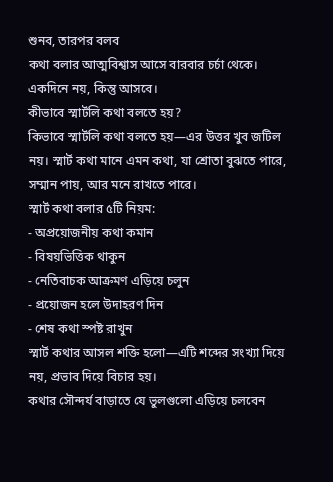শুনব, তারপর বলব
কথা বলার আত্মবিশ্বাস আসে বারবার চর্চা থেকে। একদিনে নয়, কিন্তু আসবে।
কীভাবে স্মার্টলি কথা বলতে হয়?
কিভাবে স্মার্টলি কথা বলতে হয়—এর উত্তর খুব জটিল নয়। স্মার্ট কথা মানে এমন কথা, যা শ্রোতা বুঝতে পারে, সম্মান পায়, আর মনে রাখতে পারে।
স্মার্ট কথা বলার ৫টি নিয়ম:
- অপ্রয়োজনীয় কথা কমান
- বিষয়ভিত্তিক থাকুন
- নেতিবাচক আক্রমণ এড়িয়ে চলুন
- প্রয়োজন হলে উদাহরণ দিন
- শেষ কথা স্পষ্ট রাখুন
স্মার্ট কথার আসল শক্তি হলো—এটি শব্দের সংখ্যা দিয়ে নয়, প্রভাব দিয়ে বিচার হয়।
কথার সৌন্দর্য বাড়াতে যে ভুলগুলো এড়িয়ে চলবেন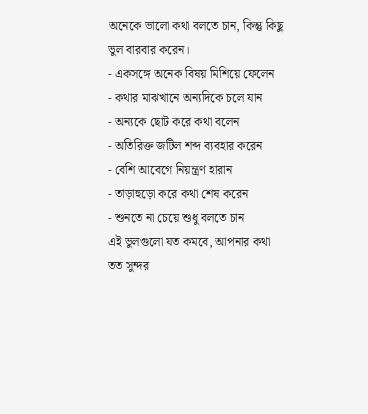অনেকে ভালো কথা বলতে চান, কিন্তু কিছু ভুল বারবার করেন।
- একসঙ্গে অনেক বিষয় মিশিয়ে ফেলেন
- কথার মাঝখানে অন্যদিকে চলে যান
- অন্যকে ছোট করে কথা বলেন
- অতিরিক্ত জটিল শব্দ ব্যবহার করেন
- বেশি আবেগে নিয়ন্ত্রণ হারান
- তাড়াহুড়ো করে কথা শেষ করেন
- শুনতে না চেয়ে শুধু বলতে চান
এই ভুলগুলো যত কমবে, আপনার কথা তত সুন্দর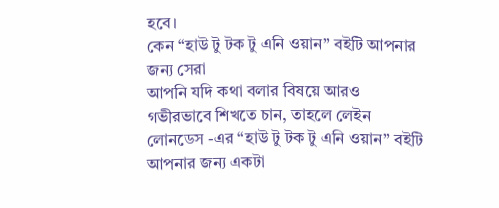হবে।
কেন “হাউ টু টক টু এনি ওয়ান” বইটি আপনার জন্য সেরা
আপনি যদি কথা বলার বিষয়ে আরও গভীরভাবে শিখতে চান, তাহলে লেইন লোনডেস -এর “হাউ টু টক টু এনি ওয়ান” বইটি আপনার জন্য একটা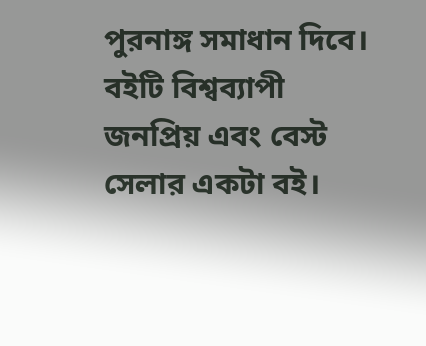পুরনাঙ্গ সমাধান দিবে। বইটি বিশ্বব্যাপী জনপ্রিয় এবং বেস্ট সেলার একটা বই।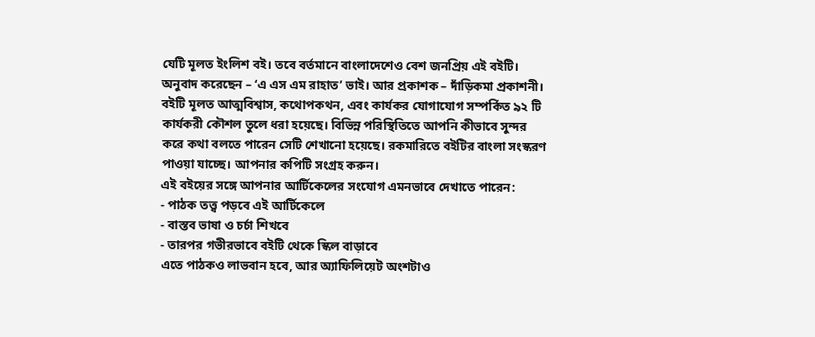যেটি মূলত ইংলিশ বই। তবে বর্তমানে বাংলাদেশেও বেশ জনপ্রিয় এই বইটি। অনুবাদ করেছেন – ‘এ এস এম রাহাত’ ভাই। আর প্রকাশক – দাঁড়িকমা প্রকাশনী। বইটি মূলত আত্মবিশ্বাস, কথোপকথন, এবং কার্যকর যোগাযোগ সম্পর্কিত ৯২ টি কার্যকরী কৌশল তুলে ধরা হয়েছে। বিভিন্ন পরিস্থিতিতে আপনি কীভাবে সুন্দর করে কথা বলতে পারেন সেটি শেখানো হয়েছে। রকমারিতে বইটির বাংলা সংস্করণ পাওয়া যাচ্ছে। আপনার কপিটি সংগ্রহ করুন।
এই বইয়ের সঙ্গে আপনার আর্টিকেলের সংযোগ এমনভাবে দেখাতে পারেন:
- পাঠক তত্ত্ব পড়বে এই আর্টিকেলে
- বাস্তব ভাষা ও চর্চা শিখবে
- তারপর গভীরভাবে বইটি থেকে স্কিল বাড়াবে
এতে পাঠকও লাভবান হবে, আর অ্যাফিলিয়েট অংশটাও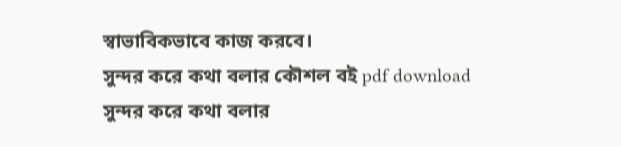স্বাভাবিকভাবে কাজ করবে।
সুন্দর করে কথা বলার কৌশল বই pdf download
সুন্দর করে কথা বলার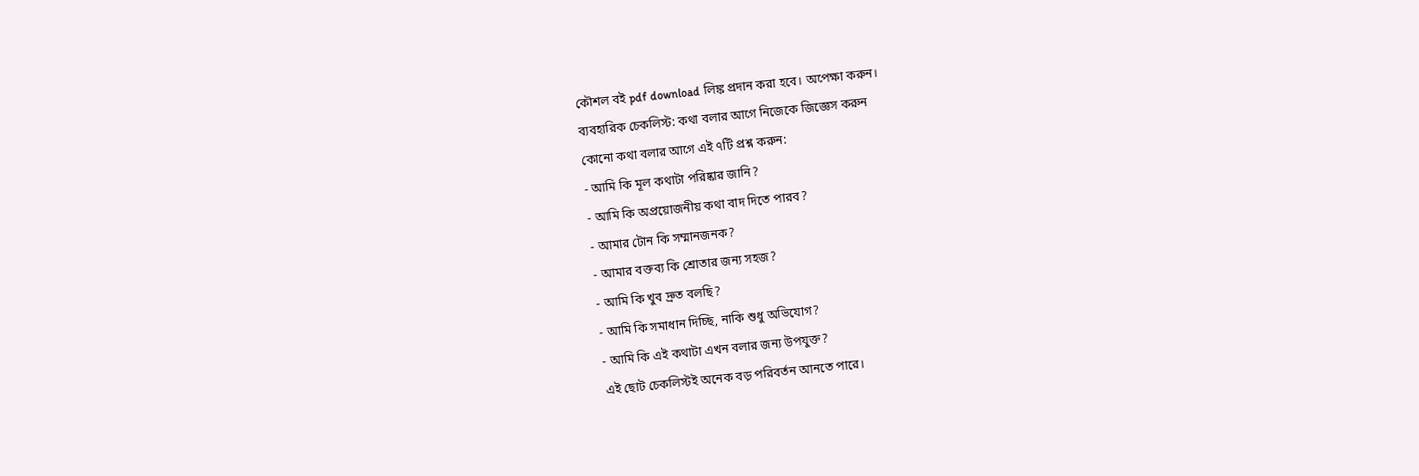কৌশল বই pdf download লিঙ্ক প্রদান করা হবে। অপেক্ষা করুন।
ব্যবহারিক চেকলিস্ট: কথা বলার আগে নিজেকে জিজ্ঞেস করুন
কোনো কথা বলার আগে এই ৭টি প্রশ্ন করুন:
- আমি কি মূল কথাটা পরিষ্কার জানি?
- আমি কি অপ্রয়োজনীয় কথা বাদ দিতে পারব?
- আমার টোন কি সম্মানজনক?
- আমার বক্তব্য কি শ্রোতার জন্য সহজ?
- আমি কি খুব দ্রুত বলছি?
- আমি কি সমাধান দিচ্ছি, নাকি শুধু অভিযোগ?
- আমি কি এই কথাটা এখন বলার জন্য উপযুক্ত?
এই ছোট চেকলিস্টই অনেক বড় পরিবর্তন আনতে পারে।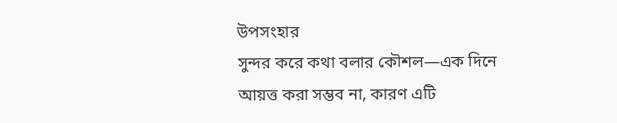উপসংহার
সুন্দর করে কথা বলার কৌশল—এক দিনে আয়ত্ত করা সম্ভব না, কারণ এটি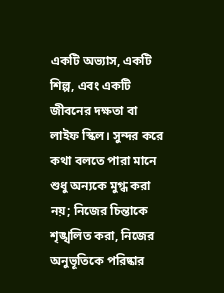একটি অভ্যাস, একটি শিল্প, এবং একটি জীবনের দক্ষতা বা লাইফ স্কিল। সুন্দর করে কথা বলতে পারা মানে শুধু অন্যকে মুগ্ধ করা নয়; নিজের চিন্তাকে শৃঙ্খলিত করা, নিজের অনুভূতিকে পরিষ্কার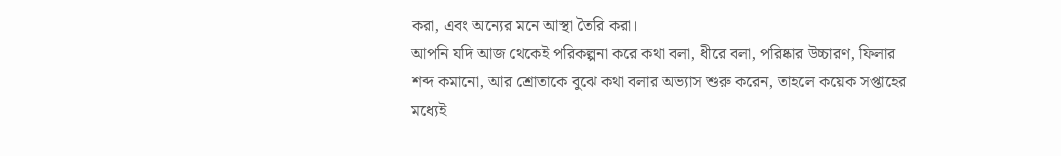করা, এবং অন্যের মনে আস্থা তৈরি করা।
আপনি যদি আজ থেকেই পরিকল্পনা করে কথা বলা, ধীরে বলা, পরিষ্কার উচ্চারণ, ফিলার শব্দ কমানো, আর শ্রোতাকে বুঝে কথা বলার অভ্যাস শুরু করেন, তাহলে কয়েক সপ্তাহের মধ্যেই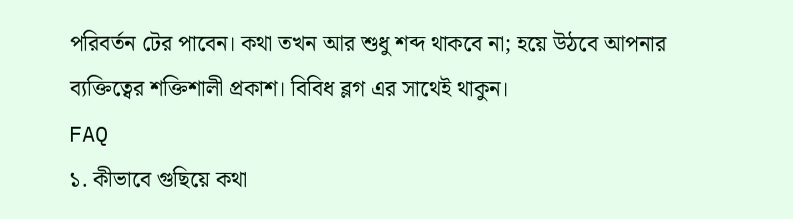পরিবর্তন টের পাবেন। কথা তখন আর শুধু শব্দ থাকবে না; হয়ে উঠবে আপনার ব্যক্তিত্বের শক্তিশালী প্রকাশ। বিবিধ ব্লগ এর সাথেই থাকুন।
FAQ
১. কীভাবে গুছিয়ে কথা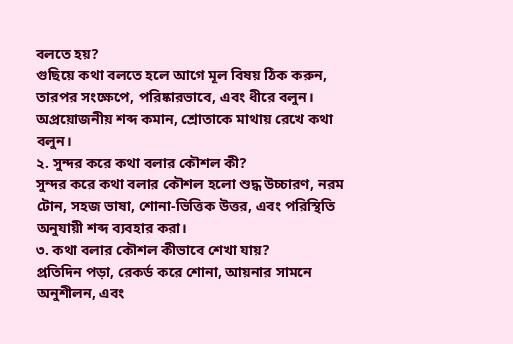বলতে হয়?
গুছিয়ে কথা বলতে হলে আগে মূল বিষয় ঠিক করুন, তারপর সংক্ষেপে, পরিষ্কারভাবে, এবং ধীরে বলুন। অপ্রয়োজনীয় শব্দ কমান, শ্রোতাকে মাথায় রেখে কথা বলুন।
২. সুন্দর করে কথা বলার কৌশল কী?
সুন্দর করে কথা বলার কৌশল হলো শুদ্ধ উচ্চারণ, নরম টোন, সহজ ভাষা, শোনা-ভিত্তিক উত্তর, এবং পরিস্থিতি অনুযায়ী শব্দ ব্যবহার করা।
৩. কথা বলার কৌশল কীভাবে শেখা যায়?
প্রতিদিন পড়া, রেকর্ড করে শোনা, আয়নার সামনে অনুশীলন, এবং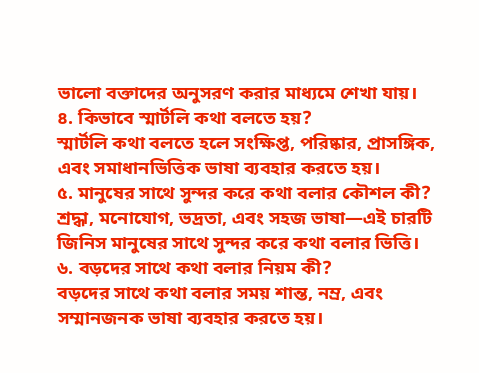ভালো বক্তাদের অনুসরণ করার মাধ্যমে শেখা যায়।
৪. কিভাবে স্মার্টলি কথা বলতে হয়?
স্মার্টলি কথা বলতে হলে সংক্ষিপ্ত, পরিষ্কার, প্রাসঙ্গিক, এবং সমাধানভিত্তিক ভাষা ব্যবহার করতে হয়।
৫. মানুষের সাথে সুন্দর করে কথা বলার কৌশল কী?
শ্রদ্ধা, মনোযোগ, ভদ্রতা, এবং সহজ ভাষা—এই চারটি জিনিস মানুষের সাথে সুন্দর করে কথা বলার ভিত্তি।
৬. বড়দের সাথে কথা বলার নিয়ম কী?
বড়দের সাথে কথা বলার সময় শান্ত, নম্র, এবং সম্মানজনক ভাষা ব্যবহার করতে হয়।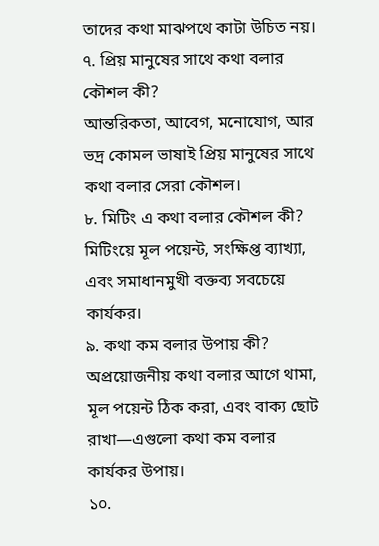তাদের কথা মাঝপথে কাটা উচিত নয়।
৭. প্রিয় মানুষের সাথে কথা বলার কৌশল কী?
আন্তরিকতা, আবেগ, মনোযোগ, আর ভদ্র কোমল ভাষাই প্রিয় মানুষের সাথে কথা বলার সেরা কৌশল।
৮. মিটিং এ কথা বলার কৌশল কী?
মিটিংয়ে মূল পয়েন্ট, সংক্ষিপ্ত ব্যাখ্যা, এবং সমাধানমুখী বক্তব্য সবচেয়ে কার্যকর।
৯. কথা কম বলার উপায় কী?
অপ্রয়োজনীয় কথা বলার আগে থামা, মূল পয়েন্ট ঠিক করা, এবং বাক্য ছোট রাখা—এগুলো কথা কম বলার কার্যকর উপায়।
১০.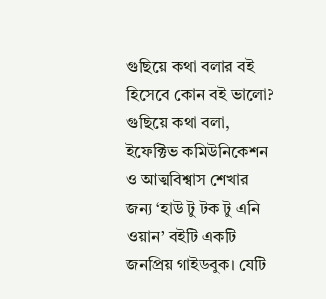গুছিয়ে কথা বলার বই হিসেবে কোন বই ভালো?
গুছিয়ে কথা বলা, ইফেক্টিভ কমিউনিকেশন ও আত্মবিশ্বাস শেখার জন্য ‘হাউ টু টক টু এনি ওয়ান’ বইটি একটি জনপ্রিয় গাইডবুক। যেটি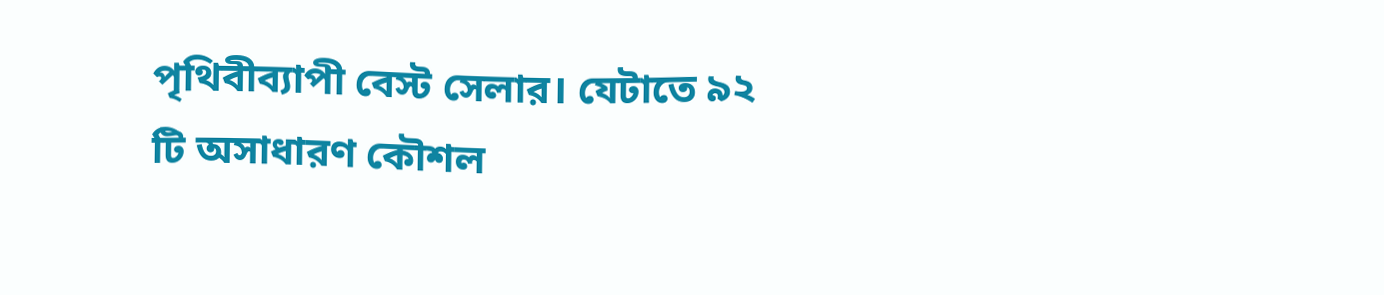পৃথিবীব্যাপী বেস্ট সেলার। যেটাতে ৯২ টি অসাধারণ কৌশল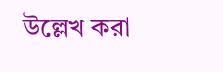উল্লেখ করা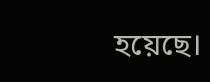হয়েছে।